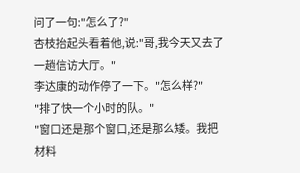问了一句:"怎么了?"
杏枝抬起头看着他,说:"哥,我今天又去了一趟信访大厅。"
李达康的动作停了一下。"怎么样?"
"排了快一个小时的队。"
"窗口还是那个窗口,还是那么矮。我把材料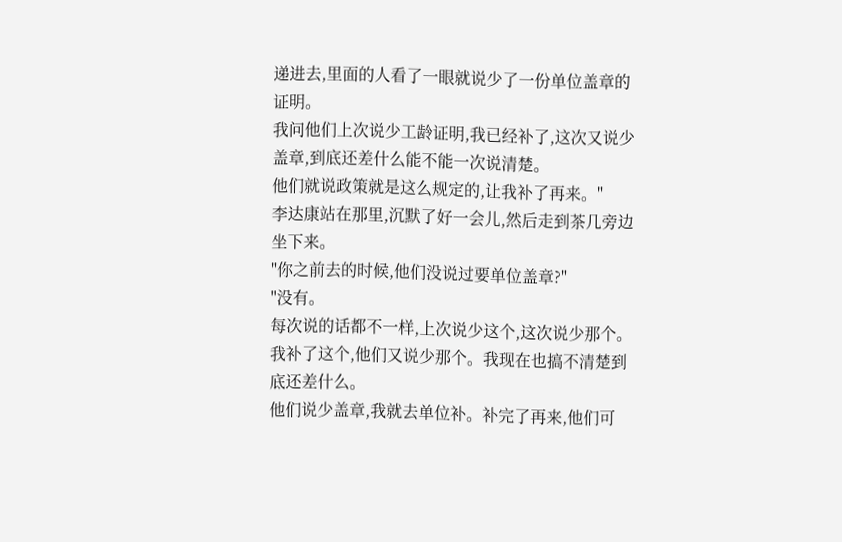递进去,里面的人看了一眼就说少了一份单位盖章的证明。
我问他们上次说少工龄证明,我已经补了,这次又说少盖章,到底还差什么能不能一次说清楚。
他们就说政策就是这么规定的,让我补了再来。"
李达康站在那里,沉默了好一会儿,然后走到茶几旁边坐下来。
"你之前去的时候,他们没说过要单位盖章?"
"没有。
每次说的话都不一样,上次说少这个,这次说少那个。
我补了这个,他们又说少那个。我现在也搞不清楚到底还差什么。
他们说少盖章,我就去单位补。补完了再来,他们可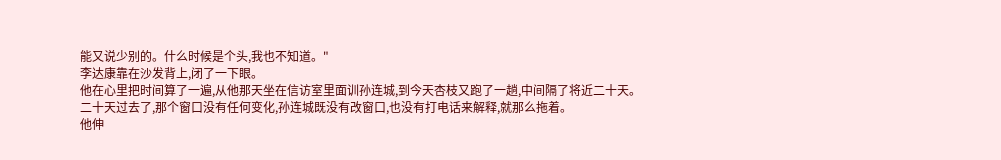能又说少别的。什么时候是个头,我也不知道。"
李达康靠在沙发背上,闭了一下眼。
他在心里把时间算了一遍,从他那天坐在信访室里面训孙连城,到今天杏枝又跑了一趟,中间隔了将近二十天。
二十天过去了,那个窗口没有任何变化,孙连城既没有改窗口,也没有打电话来解释,就那么拖着。
他伸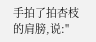手拍了拍杏枝的肩膀,说:"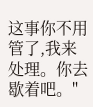这事你不用管了,我来处理。你去歇着吧。"